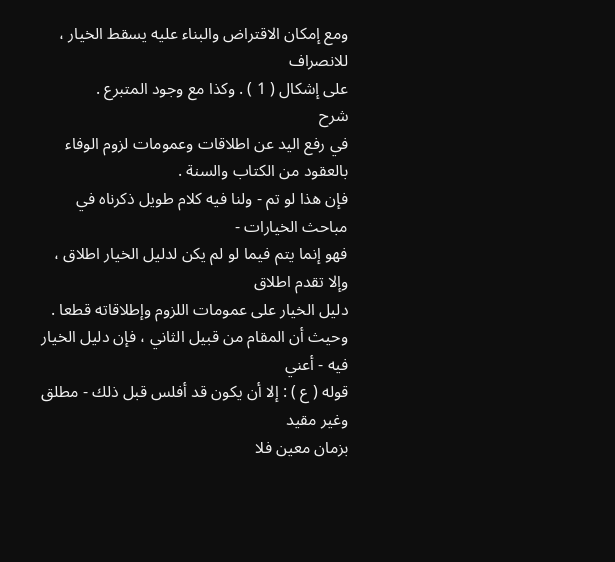ومع إمكان الاقتراض والبناء عليه يسقط الخيار ، للانصراف
على إشكال ( 1 ) . وكذا مع وجود المتبرع .
شرح
في رفع اليد عن اطلاقات وعمومات لزوم الوفاء بالعقود من الكتاب والسنة .
فإن هذا لو تم - ولنا فيه كلام طويل ذكرناه في مباحث الخيارات -
فهو إنما يتم فيما لو لم يكن لدليل الخيار اطلاق ، وإلا تقدم اطلاق
دليل الخيار على عمومات اللزوم وإطلاقاته قطعا .
وحيث أن المقام من قبيل الثاني ، فإن دليل الخيار فيه - أعني
قوله ( ع ) : إلا أن يكون قد أفلس قبل ذلك - مطلق وغير مقيد
بزمان معين فلا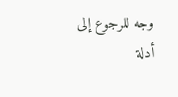وجه للرجوع إلى أدلة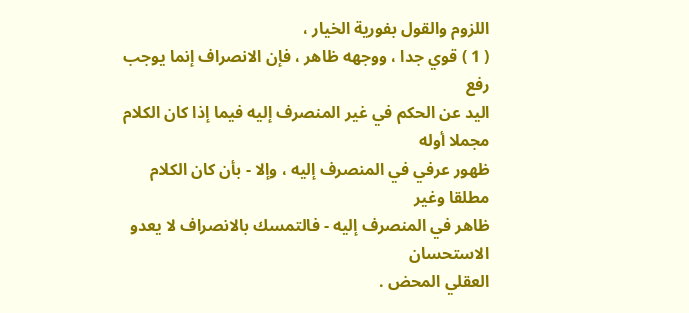اللزوم والقول بفورية الخيار ،
( 1 ) قوي جدا ، ووجهه ظاهر ، فإن الانصراف إنما يوجب رفع
اليد عن الحكم في غير المنصرف إليه فيما إذا كان الكلام مجملا أوله
ظهور عرفي في المنصرف إليه ، وإلا - بأن كان الكلام مطلقا وغير
ظاهر في المنصرف إليه - فالتمسك بالانصراف لا يعدو الاستحسان
العقلي المحض .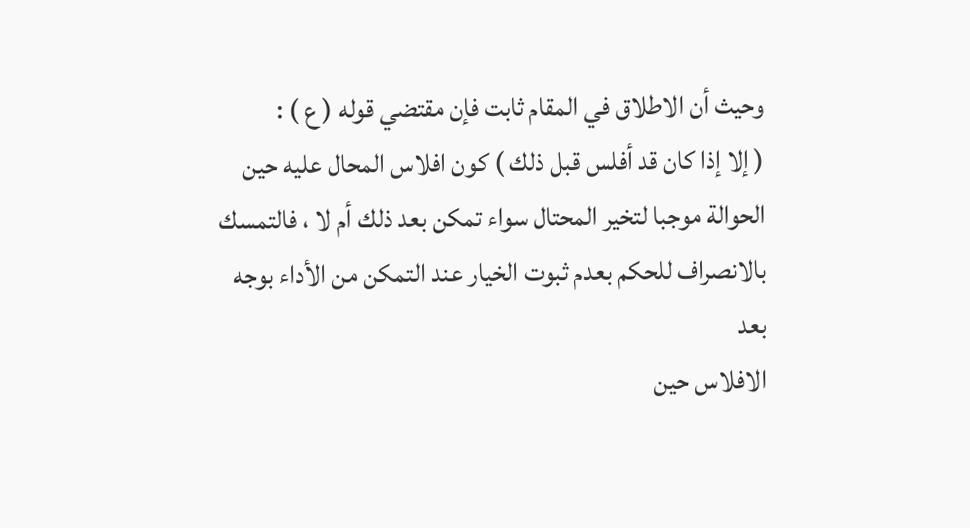وحيث أن الاطلاق في المقام ثابت فإن مقتضي قوله ( ع ) :
( إلا إذا كان قد أفلس قبل ذلك ) كون افلاس المحال عليه حين
الحوالة موجبا لتخير المحتال سواء تمكن بعد ذلك أم لا ، فالتمسك
بالانصراف للحكم بعدم ثبوت الخيار عند التمكن من الأداء بوجه بعد
الافلاس حين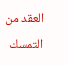العقد من التمسك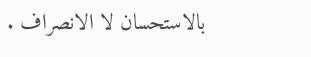بالاستحسان لا الانصراف .